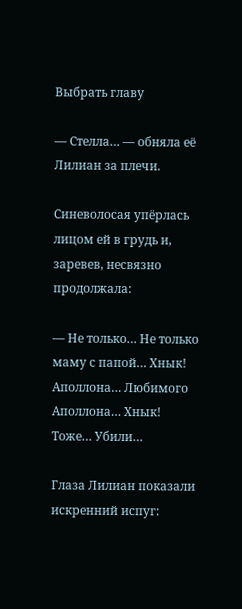Выбрать главу

— Стелла… — обняла её Лилиан за плечи.

Синеволосая упёрлась лицом ей в грудь и, заревев, несвязно продолжала:

— Не только… Не только маму с папой… Хнык! Аполлона… Любимого Аполлона… Хнык! Тоже… Убили…

Глаза Лилиан показали искренний испуг: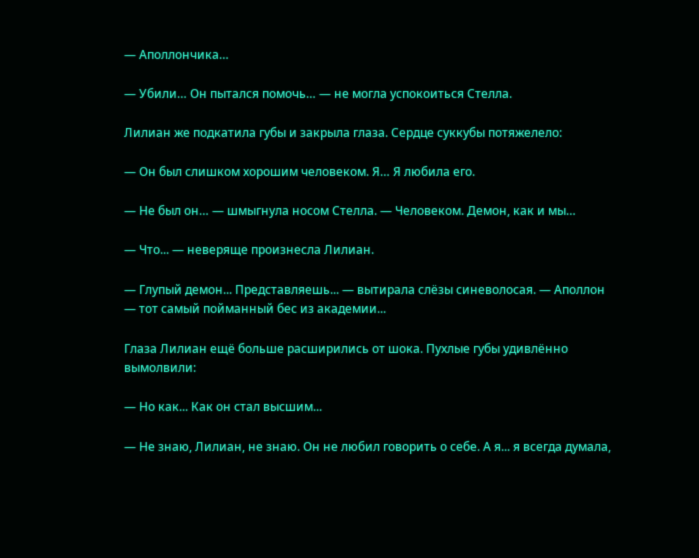— Аполлончика…

— Убили… Он пытался помочь… — не могла успокоиться Стелла.

Лилиан же подкатила губы и закрыла глаза. Сердце суккубы потяжелело:

— Он был слишком хорошим человеком. Я… Я любила его.

— Не был он… — шмыгнула носом Стелла. — Человеком. Демон, как и мы…

— Что... — неверяще произнесла Лилиан.

— Глупый демон... Представляешь... — вытирала слёзы синеволосая. — Аполлон — тот самый пойманный бес из академии...

Глаза Лилиан ещё больше расширились от шока. Пухлые губы удивлённо вымолвили:

— Но как... Как он стал высшим...

— Не знаю, Лилиан, не знаю. Он не любил говорить о себе. А я... я всегда думала,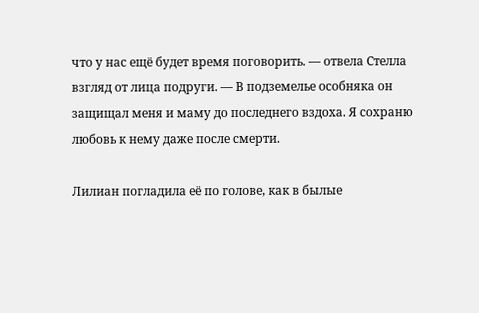что у нас ещё будет время поговорить. — отвела Стелла взгляд от лица подруги. — В подземелье особняка он защищал меня и маму до последнего вздоха. Я сохраню любовь к нему даже после смерти.

Лилиан погладила её по голове, как в былые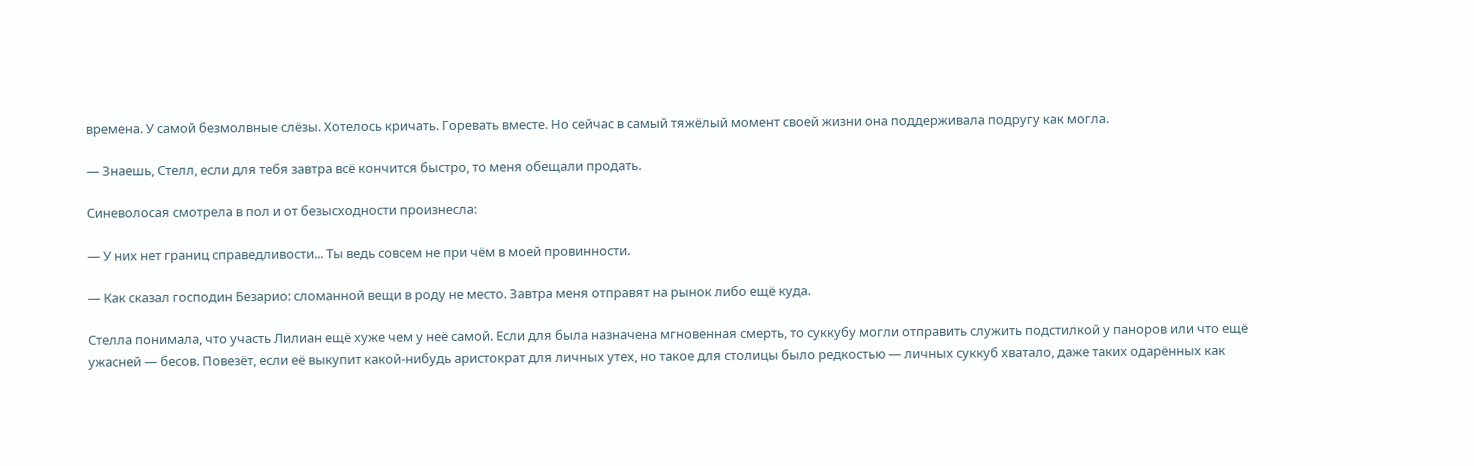времена. У самой безмолвные слёзы. Хотелось кричать. Горевать вместе. Но сейчас в самый тяжёлый момент своей жизни она поддерживала подругу как могла.

— Знаешь, Стелл, если для тебя завтра всё кончится быстро, то меня обещали продать.

Синеволосая смотрела в пол и от безысходности произнесла:

— У них нет границ справедливости... Ты ведь совсем не при чём в моей провинности.

— Как сказал господин Безарио: сломанной вещи в роду не место. Завтра меня отправят на рынок либо ещё куда.

Стелла понимала, что участь Лилиан ещё хуже чем у неё самой. Если для была назначена мгновенная смерть, то суккубу могли отправить служить подстилкой у паноров или что ещё ужасней — бесов. Повезёт, если её выкупит какой-нибудь аристократ для личных утех, но такое для столицы было редкостью — личных суккуб хватало, даже таких одарённых как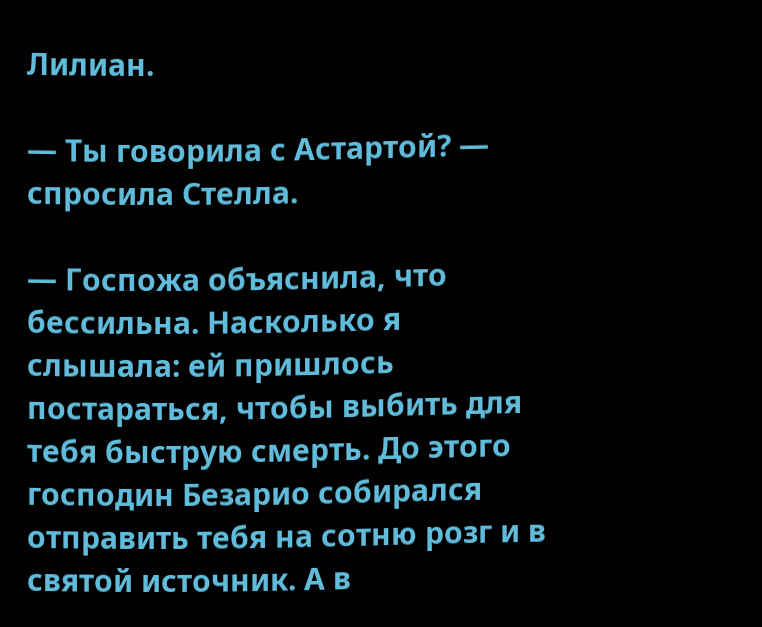Лилиан.

— Ты говорила с Астартой? — спросила Стелла.

— Госпожа объяснила, что бессильна. Насколько я слышала: ей пришлось постараться, чтобы выбить для тебя быструю смерть. До этого господин Безарио собирался отправить тебя на сотню розг и в святой источник. А в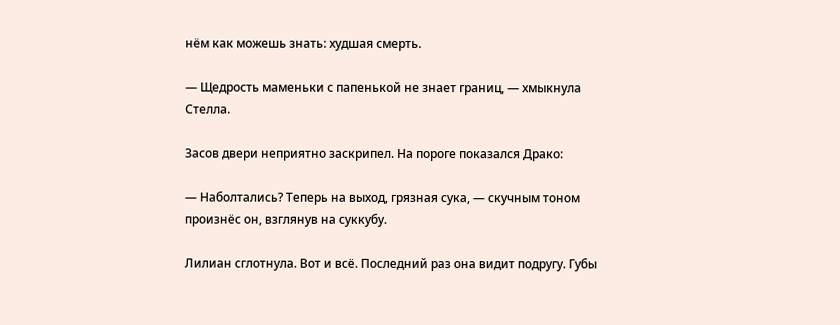нём как можешь знать: худшая смерть.

— Щедрость маменьки с папенькой не знает границ, — хмыкнула Стелла.

Засов двери неприятно заскрипел. На пороге показался Драко:

— Наболтались? Теперь на выход, грязная сука, — скучным тоном произнёс он, взглянув на суккубу.

Лилиан сглотнула. Вот и всё. Последний раз она видит подругу. Губы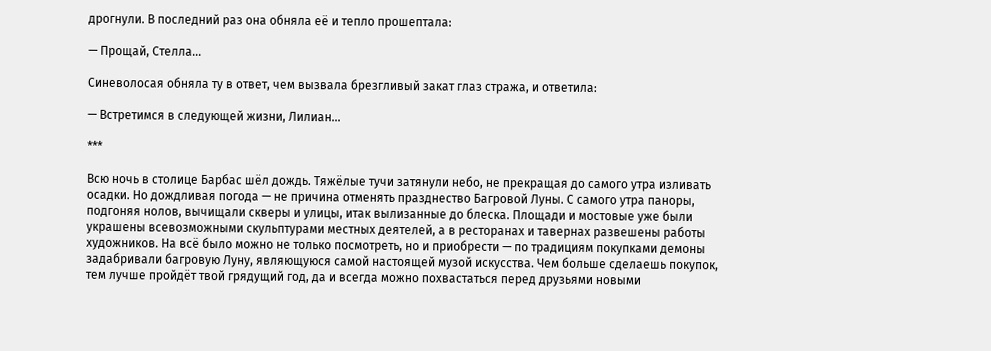дрогнули. В последний раз она обняла её и тепло прошептала:

— Прощай, Стелла...

Синеволосая обняла ту в ответ, чем вызвала брезгливый закат глаз стража, и ответила:

— Встретимся в следующей жизни, Лилиан...

***

Всю ночь в столице Барбас шёл дождь. Тяжёлые тучи затянули небо, не прекращая до самого утра изливать осадки. Но дождливая погода — не причина отменять празднество Багровой Луны. С самого утра паноры, подгоняя нолов, вычищали скверы и улицы, итак вылизанные до блеска. Площади и мостовые уже были украшены всевозможными скульптурами местных деятелей, а в ресторанах и тавернах развешены работы художников. На всё было можно не только посмотреть, но и приобрести — по традициям покупками демоны задабривали багровую Луну, являющуюся самой настоящей музой искусства. Чем больше сделаешь покупок, тем лучше пройдёт твой грядущий год, да и всегда можно похвастаться перед друзьями новыми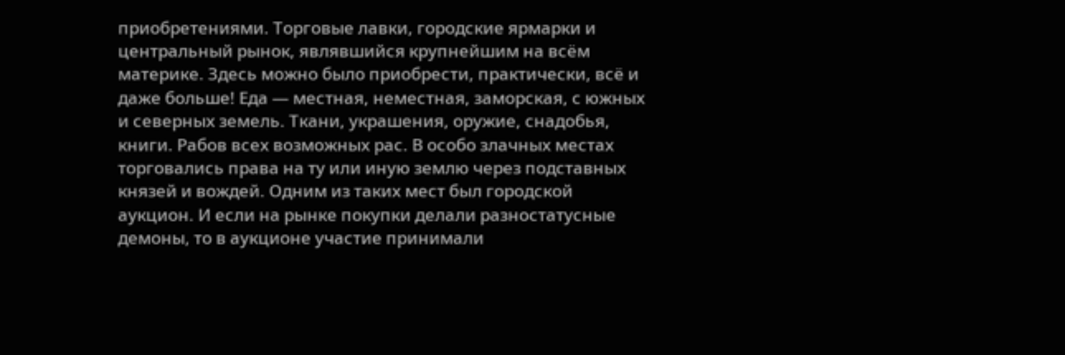приобретениями. Торговые лавки, городские ярмарки и центральный рынок, являвшийся крупнейшим на всём материке. Здесь можно было приобрести, практически, всё и даже больше! Еда — местная, неместная, заморская, с южных и северных земель. Ткани, украшения, оружие, снадобья, книги. Рабов всех возможных рас. В особо злачных местах торговались права на ту или иную землю через подставных князей и вождей. Одним из таких мест был городской аукцион. И если на рынке покупки делали разностатусные демоны, то в аукционе участие принимали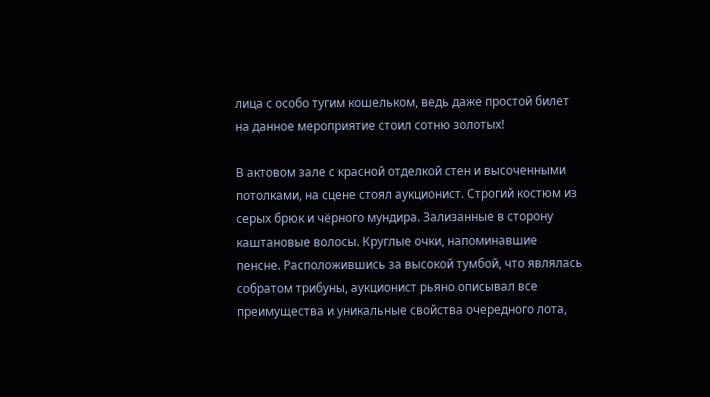лица с особо тугим кошельком, ведь даже простой билет на данное мероприятие стоил сотню золотых!

В актовом зале с красной отделкой стен и высоченными потолками, на сцене стоял аукционист. Строгий костюм из серых брюк и чёрного мундира. Зализанные в сторону каштановые волосы. Круглые очки, напоминавшие пенсне. Расположившись за высокой тумбой, что являлась собратом трибуны, аукционист рьяно описывал все преимущества и уникальные свойства очередного лота,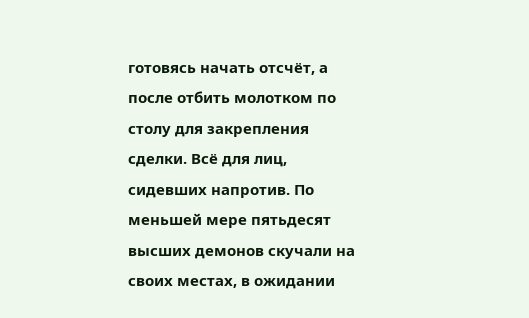готовясь начать отсчёт, а после отбить молотком по столу для закрепления сделки. Всё для лиц, сидевших напротив. По меньшей мере пятьдесят высших демонов скучали на своих местах, в ожидании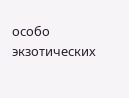особо экзотических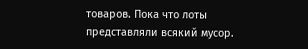товаров. Пока что лоты представляли всякий мусор.